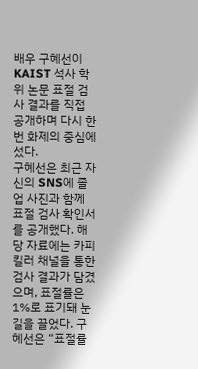배우 구혜선이 KAIST 석사 학위 논문 표절 검사 결과를 직접 공개하며 다시 한 번 화제의 중심에 섰다.
구혜선은 최근 자신의 SNS에 졸업 사진과 함께 표절 검사 확인서를 공개했다. 해당 자료에는 카피킬러 채널을 통한 검사 결과가 담겼으며, 표절률은 1%로 표기돼 눈길을 끌었다. 구혜선은 “표절률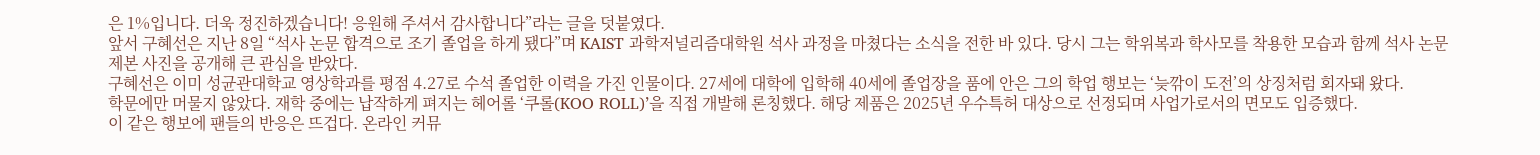은 1%입니다. 더욱 정진하겠습니다! 응원해 주셔서 감사합니다”라는 글을 덧붙였다.
앞서 구혜선은 지난 8일 “석사 논문 합격으로 조기 졸업을 하게 됐다”며 KAIST 과학저널리즘대학원 석사 과정을 마쳤다는 소식을 전한 바 있다. 당시 그는 학위복과 학사모를 착용한 모습과 함께 석사 논문 제본 사진을 공개해 큰 관심을 받았다.
구혜선은 이미 성균관대학교 영상학과를 평점 4.27로 수석 졸업한 이력을 가진 인물이다. 27세에 대학에 입학해 40세에 졸업장을 품에 안은 그의 학업 행보는 ‘늦깎이 도전’의 상징처럼 회자돼 왔다.
학문에만 머물지 않았다. 재학 중에는 납작하게 펴지는 헤어롤 ‘쿠롤(KOO ROLL)’을 직접 개발해 론칭했다. 해당 제품은 2025년 우수특허 대상으로 선정되며 사업가로서의 면모도 입증했다.
이 같은 행보에 팬들의 반응은 뜨겁다. 온라인 커뮤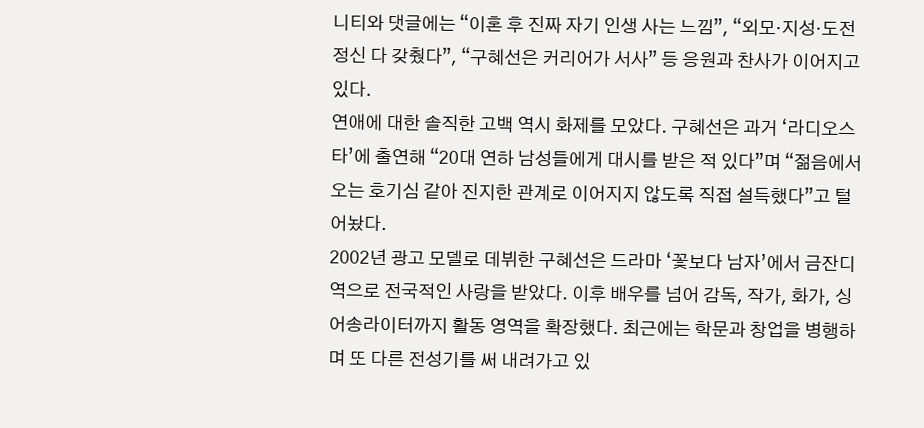니티와 댓글에는 “이혼 후 진짜 자기 인생 사는 느낌”, “외모·지성·도전정신 다 갖췄다”, “구혜선은 커리어가 서사” 등 응원과 찬사가 이어지고 있다.
연애에 대한 솔직한 고백 역시 화제를 모았다. 구혜선은 과거 ‘라디오스타’에 출연해 “20대 연하 남성들에게 대시를 받은 적 있다”며 “젊음에서 오는 호기심 같아 진지한 관계로 이어지지 않도록 직접 설득했다”고 털어놨다.
2002년 광고 모델로 데뷔한 구혜선은 드라마 ‘꽃보다 남자’에서 금잔디 역으로 전국적인 사랑을 받았다. 이후 배우를 넘어 감독, 작가, 화가, 싱어송라이터까지 활동 영역을 확장했다. 최근에는 학문과 창업을 병행하며 또 다른 전성기를 써 내려가고 있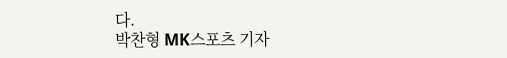다.
박찬형 MK스포츠 기자